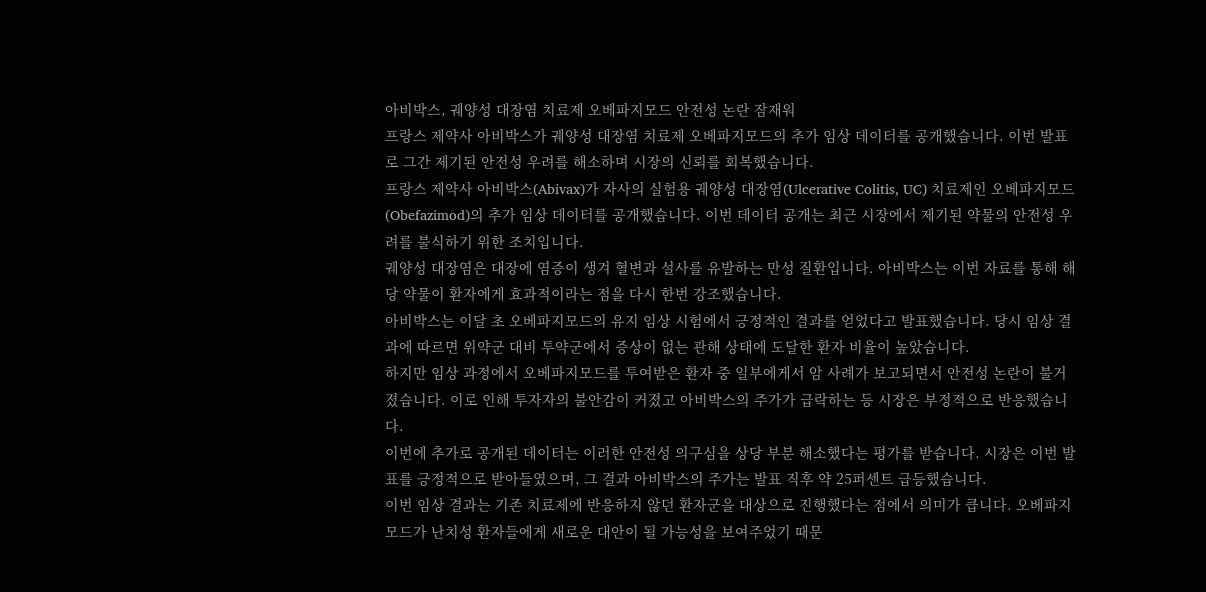아비박스, 궤양성 대장염 치료제 오베파지모드 안전성 논란 잠재워
프랑스 제약사 아비박스가 궤양성 대장염 치료제 오베파지모드의 추가 임상 데이터를 공개했습니다. 이번 발표로 그간 제기된 안전성 우려를 해소하며 시장의 신뢰를 회복했습니다.
프랑스 제약사 아비박스(Abivax)가 자사의 실험용 궤양성 대장염(Ulcerative Colitis, UC) 치료제인 오베파지모드(Obefazimod)의 추가 임상 데이터를 공개했습니다. 이번 데이터 공개는 최근 시장에서 제기된 약물의 안전성 우려를 불식하기 위한 조치입니다.
궤양성 대장염은 대장에 염증이 생겨 혈변과 설사를 유발하는 만성 질환입니다. 아비박스는 이번 자료를 통해 해당 약물이 환자에게 효과적이라는 점을 다시 한번 강조했습니다.
아비박스는 이달 초 오베파지모드의 유지 임상 시험에서 긍정적인 결과를 얻었다고 발표했습니다. 당시 임상 결과에 따르면 위약군 대비 투약군에서 증상이 없는 관해 상태에 도달한 환자 비율이 높았습니다.
하지만 임상 과정에서 오베파지모드를 투여받은 환자 중 일부에게서 암 사례가 보고되면서 안전성 논란이 불거졌습니다. 이로 인해 투자자의 불안감이 커졌고 아비박스의 주가가 급락하는 등 시장은 부정적으로 반응했습니다.
이번에 추가로 공개된 데이터는 이러한 안전성 의구심을 상당 부분 해소했다는 평가를 받습니다. 시장은 이번 발표를 긍정적으로 받아들였으며, 그 결과 아비박스의 주가는 발표 직후 약 25퍼센트 급등했습니다.
이번 임상 결과는 기존 치료제에 반응하지 않던 환자군을 대상으로 진행했다는 점에서 의미가 큽니다. 오베파지모드가 난치성 환자들에게 새로운 대안이 될 가능성을 보여주었기 때문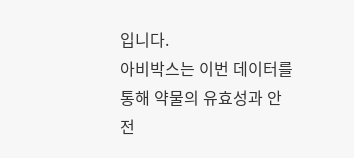입니다.
아비박스는 이번 데이터를 통해 약물의 유효성과 안전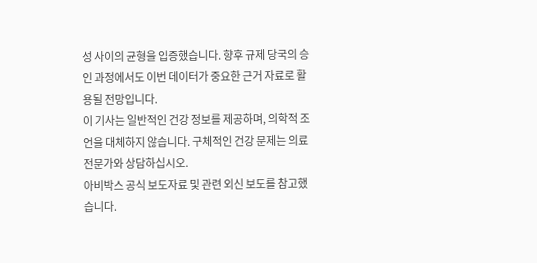성 사이의 균형을 입증했습니다. 향후 규제 당국의 승인 과정에서도 이번 데이터가 중요한 근거 자료로 활용될 전망입니다.
이 기사는 일반적인 건강 정보를 제공하며, 의학적 조언을 대체하지 않습니다. 구체적인 건강 문제는 의료 전문가와 상담하십시오.
아비박스 공식 보도자료 및 관련 외신 보도를 참고했습니다.